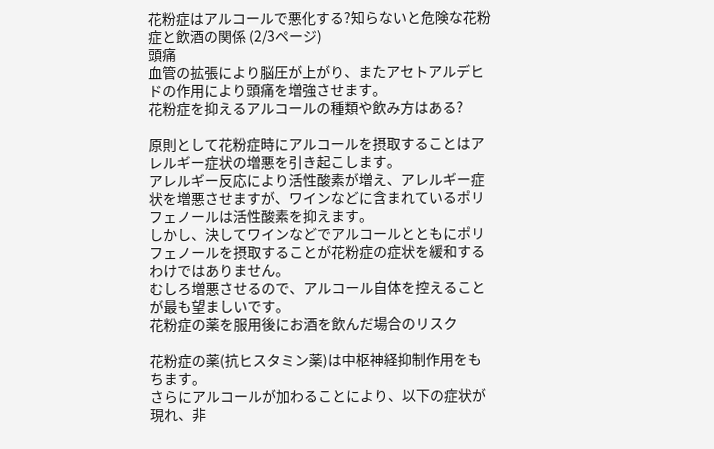花粉症はアルコールで悪化する?知らないと危険な花粉症と飲酒の関係 (2/3ページ)
頭痛
血管の拡張により脳圧が上がり、またアセトアルデヒドの作用により頭痛を増強させます。
花粉症を抑えるアルコールの種類や飲み方はある?

原則として花粉症時にアルコールを摂取することはアレルギー症状の増悪を引き起こします。
アレルギー反応により活性酸素が増え、アレルギー症状を増悪させますが、ワインなどに含まれているポリフェノールは活性酸素を抑えます。
しかし、決してワインなどでアルコールとともにポリフェノールを摂取することが花粉症の症状を緩和するわけではありません。
むしろ増悪させるので、アルコール自体を控えることが最も望ましいです。
花粉症の薬を服用後にお酒を飲んだ場合のリスク

花粉症の薬(抗ヒスタミン薬)は中枢神経抑制作用をもちます。
さらにアルコールが加わることにより、以下の症状が現れ、非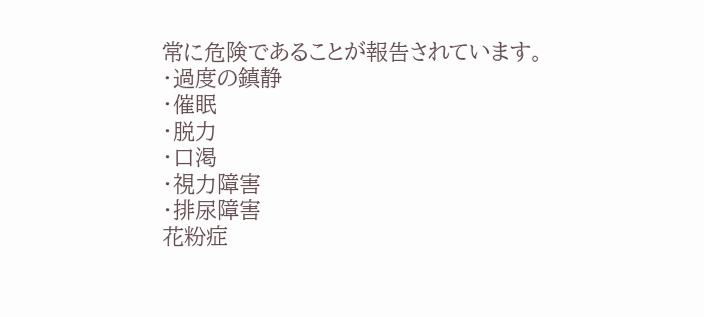常に危険であることが報告されています。
・過度の鎮静
・催眠
・脱力
・口渇
・視力障害
・排尿障害
花粉症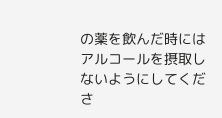の薬を飲んだ時には アルコールを摂取しないようにしてくださ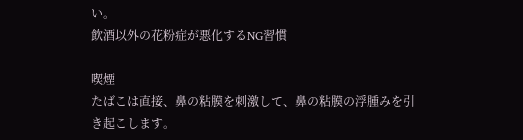い。
飲酒以外の花粉症が悪化するNG習慣

喫煙
たばこは直接、鼻の粘膜を刺激して、鼻の粘膜の浮腫みを引き起こします。